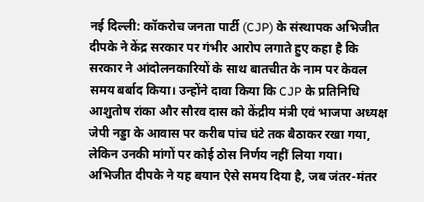नई दिल्ली: कॉकरोच जनता पार्टी (CJP) के संस्थापक अभिजीत दीपके ने केंद्र सरकार पर गंभीर आरोप लगाते हुए कहा है कि सरकार ने आंदोलनकारियों के साथ बातचीत के नाम पर केवल समय बर्बाद किया। उन्होंने दावा किया कि CJP के प्रतिनिधि आशुतोष रांका और सौरव दास को केंद्रीय मंत्री एवं भाजपा अध्यक्ष जेपी नड्डा के आवास पर करीब पांच घंटे तक बैठाकर रखा गया, लेकिन उनकी मांगों पर कोई ठोस निर्णय नहीं लिया गया।
अभिजीत दीपके ने यह बयान ऐसे समय दिया है, जब जंतर-मंतर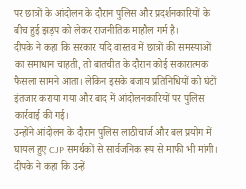पर छात्रों के आंदोलन के दौरान पुलिस और प्रदर्शनकारियों के बीच हुई झड़प को लेकर राजनीतिक माहौल गर्म है।
दीपके ने कहा कि सरकार यदि वास्तव में छात्रों की समस्याओं का समाधान चाहती, तो बातचीत के दौरान कोई सकारात्मक फैसला सामने आता। लेकिन इसके बजाय प्रतिनिधियों को घंटों इंतजार कराया गया और बाद में आंदोलनकारियों पर पुलिस कार्रवाई की गई।
उन्होंने आंदोलन के दौरान पुलिस लाठीचार्ज और बल प्रयोग में घायल हुए CJP समर्थकों से सार्वजनिक रूप से माफी भी मांगी। दीपके ने कहा कि उन्हें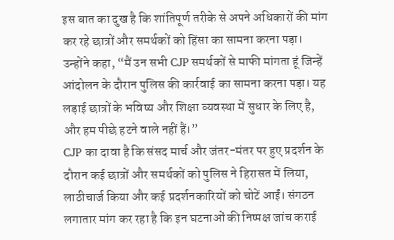इस बात का दुख है कि शांतिपूर्ण तरीके से अपने अधिकारों की मांग कर रहे छात्रों और समर्थकों को हिंसा का सामना करना पड़ा।
उन्होंने कहा, “मैं उन सभी CJP समर्थकों से माफी मांगता हूं जिन्हें आंदोलन के दौरान पुलिस की कार्रवाई का सामना करना पड़ा। यह लड़ाई छात्रों के भविष्य और शिक्षा व्यवस्था में सुधार के लिए है, और हम पीछे हटने वाले नहीं हैं।”
CJP का दावा है कि संसद मार्च और जंतर-मंतर पर हुए प्रदर्शन के दौरान कई छात्रों और समर्थकों को पुलिस ने हिरासत में लिया, लाठीचार्ज किया और कई प्रदर्शनकारियों को चोटें आईं। संगठन लगातार मांग कर रहा है कि इन घटनाओं की निष्पक्ष जांच कराई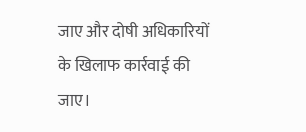जाए और दोषी अधिकारियों के खिलाफ कार्रवाई की जाए।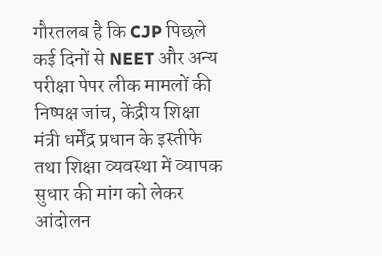गौरतलब है कि CJP पिछले कई दिनों से NEET और अन्य परीक्षा पेपर लीक मामलों की निष्पक्ष जांच, केंद्रीय शिक्षा मंत्री धर्मेंद्र प्रधान के इस्तीफे तथा शिक्षा व्यवस्था में व्यापक सुधार की मांग को लेकर आंदोलन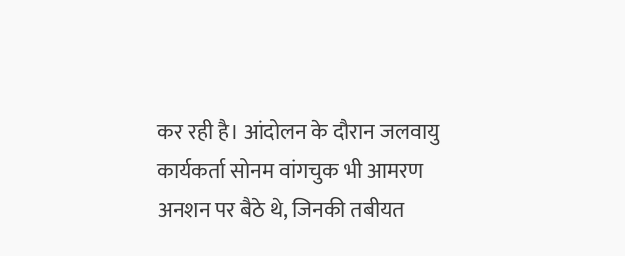कर रही है। आंदोलन के दौरान जलवायु कार्यकर्ता सोनम वांगचुक भी आमरण अनशन पर बैठे थे, जिनकी तबीयत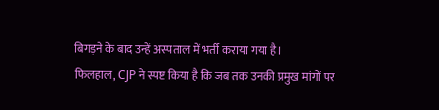बिगड़ने के बाद उन्हें अस्पताल में भर्ती कराया गया है।
फिलहाल, CJP ने स्पष्ट किया है कि जब तक उनकी प्रमुख मांगों पर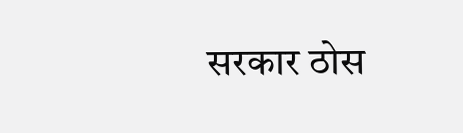सरकार ठोस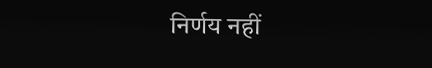निर्णय नहीं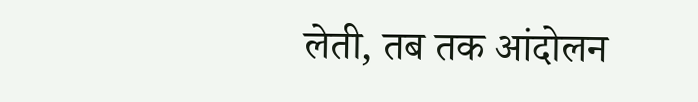लेती, तब तक आंदोलन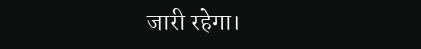जारी रहेगा।